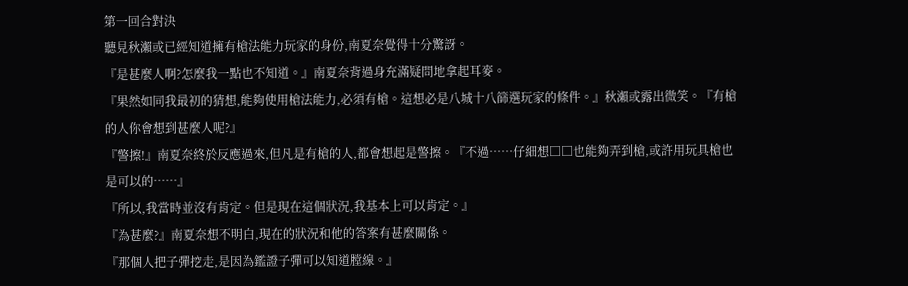第一回合對決
聽見秋瀨或已經知道擁有槍法能力玩家的身份,南夏奈覺得十分驚訝。
『是甚麼人啊?怎麼我一點也不知道。』南夏奈背過身充滿疑問地拿起耳麥。
『果然如同我最初的猜想,能夠使用槍法能力,必須有槍。這想必是八城十八篩選玩家的條件。』秋瀨或露出微笑。『有槍的人你會想到甚麼人呢?』
『警擦!』南夏奈終於反應過來,但凡是有槍的人,都會想起是警擦。『不過……仔細想□□也能夠弄到槍,或許用玩具槍也是可以的……』
『所以,我當時並沒有肯定。但是現在這個狀況,我基本上可以肯定。』
『為甚麼?』南夏奈想不明白,現在的狀況和他的答案有甚麼關係。
『那個人把子彈挖走,是因為鑑證子彈可以知道膛線。』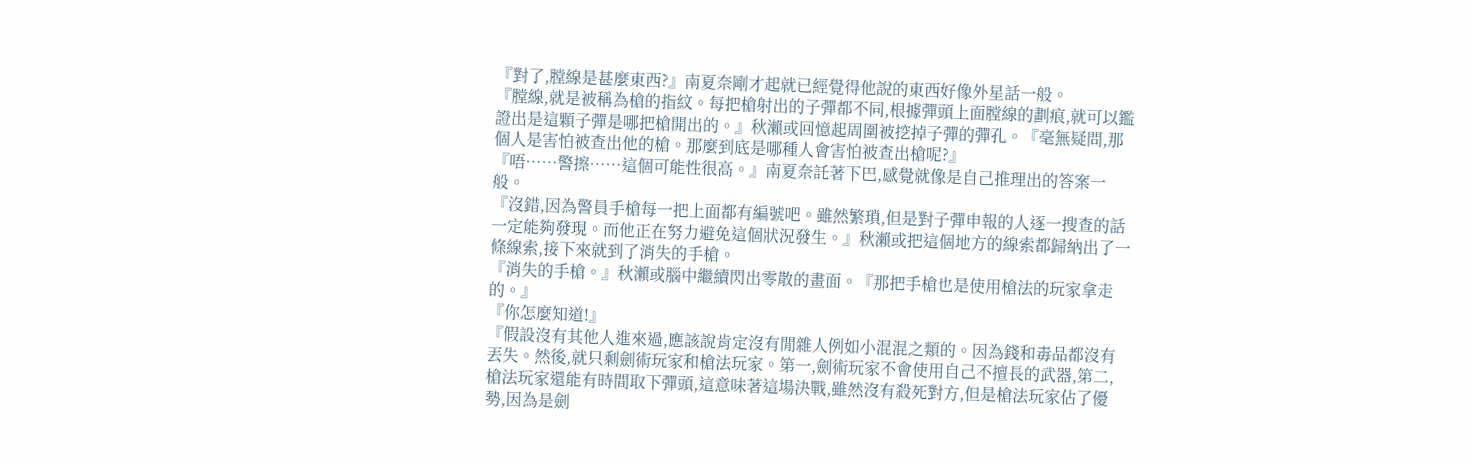『對了,膛線是甚麼東西?』南夏奈剛才起就已經覺得他說的東西好像外星話一般。
『膛線,就是被稱為槍的指紋。每把槍射出的子彈都不同,根據彈頭上面膛線的劃痕,就可以鑑證出是這顆子彈是哪把槍開出的。』秋瀨或回憶起周圍被挖掉子彈的彈孔。『毫無疑問,那個人是害怕被查出他的槍。那麼到底是哪種人會害怕被查出槍呢?』
『唔……警擦……這個可能性很高。』南夏奈託著下巴,感覺就像是自己推理出的答案一般。
『沒錯,因為警員手槍每一把上面都有編號吧。雖然繁瑣,但是對子彈申報的人逐一搜查的話一定能夠發現。而他正在努力避免這個狀況發生。』秋瀨或把這個地方的線索都歸納出了一條線索,接下來就到了消失的手槍。
『消失的手槍。』秋瀨或腦中繼續閃出零散的畫面。『那把手槍也是使用槍法的玩家拿走的。』
『你怎麼知道!』
『假設沒有其他人進來過,應該說肯定沒有閒雜人例如小混混之類的。因為錢和毒品都沒有丟失。然後,就只剩劍術玩家和槍法玩家。第一,劍術玩家不會使用自己不擅長的武器,第二,槍法玩家還能有時間取下彈頭,這意味著這場決戰,雖然沒有殺死對方,但是槍法玩家佔了優勢,因為是劍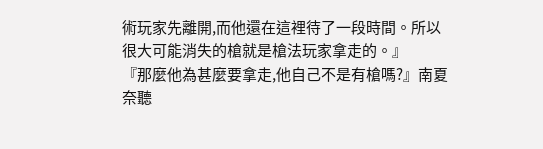術玩家先離開,而他還在這裡待了一段時間。所以很大可能消失的槍就是槍法玩家拿走的。』
『那麼他為甚麼要拿走,他自己不是有槍嗎?』南夏奈聽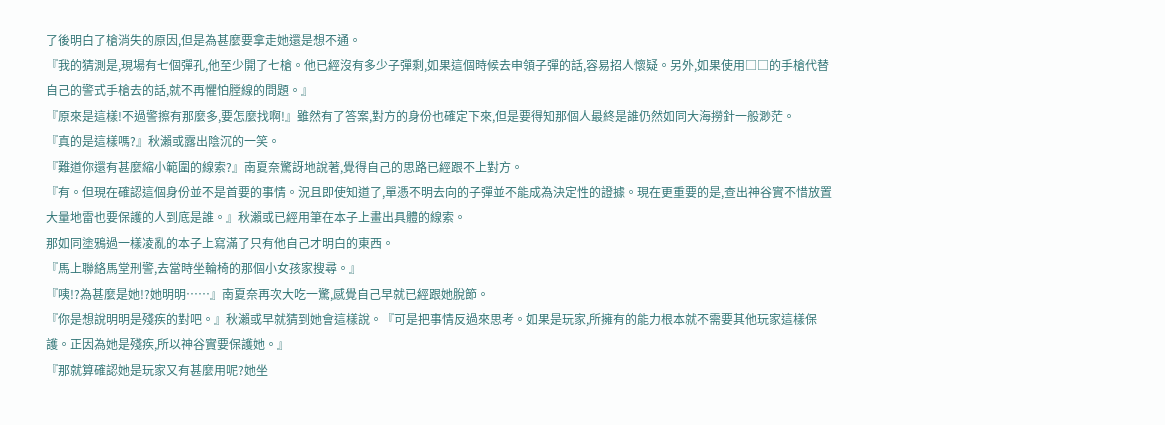了後明白了槍消失的原因,但是為甚麼要拿走她還是想不通。
『我的猜測是,現場有七個彈孔,他至少開了七槍。他已經沒有多少子彈剩,如果這個時候去申領子彈的話,容易招人懷疑。另外,如果使用□□的手槍代替自己的警式手槍去的話,就不再懼怕膛線的問題。』
『原來是這樣!不過警擦有那麼多,要怎麼找啊!』雖然有了答案,對方的身份也確定下來,但是要得知那個人最終是誰仍然如同大海撈針一般渺茫。
『真的是這樣嗎?』秋瀨或露出陰沉的一笑。
『難道你還有甚麼縮小範圍的線索?』南夏奈驚訝地說著,覺得自己的思路已經跟不上對方。
『有。但現在確認這個身份並不是首要的事情。況且即使知道了,單憑不明去向的子彈並不能成為決定性的證據。現在更重要的是,查出神谷實不惜放置大量地雷也要保護的人到底是誰。』秋瀨或已經用筆在本子上畫出具體的線索。
那如同塗鴉過一樣凌亂的本子上寫滿了只有他自己才明白的東西。
『馬上聯絡馬堂刑警,去當時坐輪椅的那個小女孩家搜尋。』
『咦!?為甚麼是她!?她明明……』南夏奈再次大吃一驚,感覺自己早就已經跟她脫節。
『你是想說明明是殘疾的對吧。』秋瀨或早就猜到她會這樣說。『可是把事情反過來思考。如果是玩家,所擁有的能力根本就不需要其他玩家這樣保護。正因為她是殘疾,所以神谷實要保護她。』
『那就算確認她是玩家又有甚麼用呢?她坐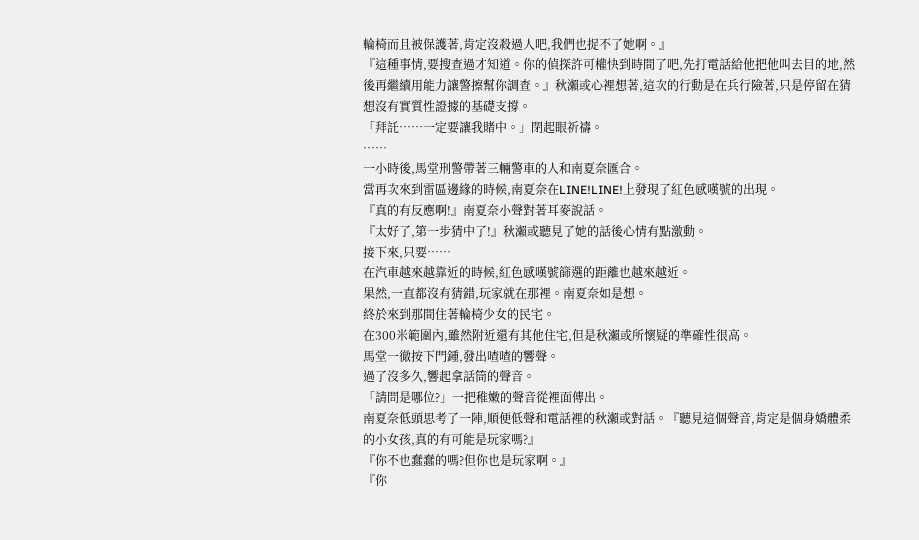輪椅而且被保護著,肯定沒殺過人吧,我們也捉不了她啊。』
『這種事情,要搜查過才知道。你的偵探許可權快到時間了吧,先打電話給他把他叫去目的地,然後再繼續用能力讓警擦幫你調查。』秋瀨或心裡想著,這次的行動是在兵行險著,只是停留在猜想沒有實質性證據的基礎支撐。
「拜託……一定要讓我賭中。」閉起眼祈禱。
……
一小時後,馬堂刑警帶著三輛警車的人和南夏奈匯合。
當再次來到雷區邊緣的時候,南夏奈在LINE!LINE!上發現了紅色感嘆號的出現。
『真的有反應啊!』南夏奈小聲對著耳麥說話。
『太好了,第一步猜中了!』秋瀨或聽見了她的話後心情有點激動。
接下來,只要……
在汽車越來越靠近的時候,紅色感嘆號篩選的距離也越來越近。
果然,一直都沒有猜錯,玩家就在那裡。南夏奈如是想。
終於來到那間住著輪椅少女的民宅。
在300米範圍內,雖然附近還有其他住宅,但是秋瀨或所懷疑的準確性很高。
馬堂一徹按下門鍾,發出喳喳的響聲。
過了沒多久,響起拿話筒的聲音。
「請問是哪位?」一把稚嫩的聲音從裡面傳出。
南夏奈低頭思考了一陣,順便低聲和電話裡的秋瀨或對話。『聽見這個聲音,肯定是個身嬌體柔的小女孩,真的有可能是玩家嗎?』
『你不也蠢蠢的嗎?但你也是玩家啊。』
『你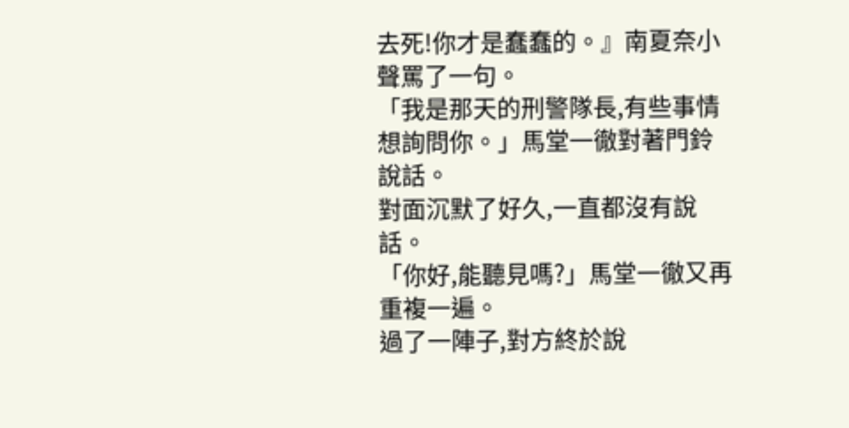去死!你才是蠢蠢的。』南夏奈小聲罵了一句。
「我是那天的刑警隊長,有些事情想詢問你。」馬堂一徹對著門鈴說話。
對面沉默了好久,一直都沒有說話。
「你好,能聽見嗎?」馬堂一徹又再重複一遍。
過了一陣子,對方終於說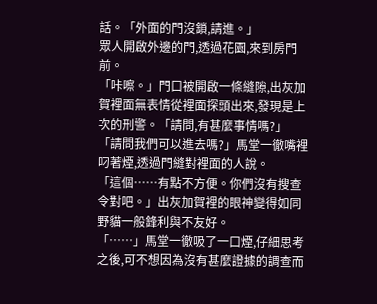話。「外面的門沒鎖,請進。」
眾人開啟外邊的門,透過花園,來到房門前。
「咔嚓。」門口被開啟一條縫隙,出灰加賀裡面無表情從裡面探頭出來,發現是上次的刑警。「請問,有甚麼事情嗎?」
「請問我們可以進去嗎?」馬堂一徹嘴裡叼著煙,透過門縫對裡面的人說。
「這個……有點不方便。你們沒有搜查令對吧。」出灰加賀裡的眼神變得如同野貓一般鋒利與不友好。
「……」馬堂一徹吸了一口煙,仔細思考之後,可不想因為沒有甚麼證據的調查而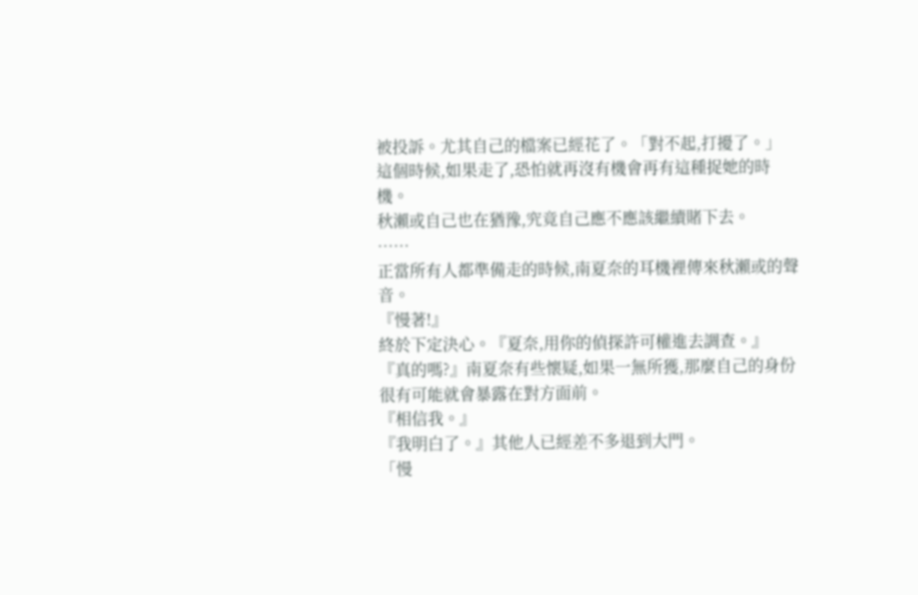被投訴。尤其自己的檔案已經花了。「對不起,打擾了。」
這個時候,如果走了,恐怕就再沒有機會再有這種捉她的時機。
秋瀨或自己也在猶豫,究竟自己應不應該繼續賭下去。
……
正當所有人都準備走的時候,南夏奈的耳機裡傳來秋瀨或的聲音。
『慢著!』
終於下定決心。『夏奈,用你的偵探許可權進去調查。』
『真的嗎?』南夏奈有些懷疑,如果一無所獲,那麼自己的身份很有可能就會暴露在對方面前。
『相信我。』
『我明白了。』其他人已經差不多退到大門。
「慢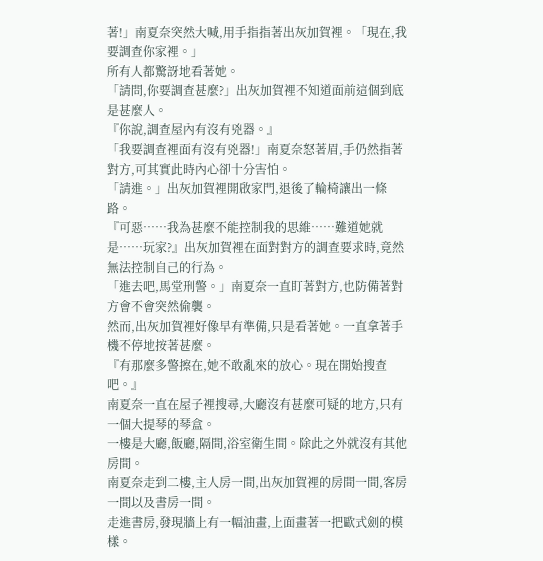著!」南夏奈突然大喊,用手指指著出灰加賀裡。「現在,我要調查你家裡。」
所有人都驚訝地看著她。
「請問,你要調查甚麼?」出灰加賀裡不知道面前這個到底是甚麼人。
『你說,調查屋內有沒有兇器。』
「我要調查裡面有沒有兇器!」南夏奈怒著眉,手仍然指著對方,可其實此時內心卻十分害怕。
「請進。」出灰加賀裡開啟家門,退後了輪椅讓出一條路。
『可惡……我為甚麼不能控制我的思維……難道她就是……玩家?』出灰加賀裡在面對對方的調查要求時,竟然無法控制自己的行為。
「進去吧,馬堂刑警。」南夏奈一直盯著對方,也防備著對方會不會突然偷襲。
然而,出灰加賀裡好像早有準備,只是看著她。一直拿著手機不停地按著甚麼。
『有那麼多警擦在,她不敢亂來的放心。現在開始搜查吧。』
南夏奈一直在屋子裡搜尋,大廳沒有甚麼可疑的地方,只有一個大提琴的琴盒。
一樓是大廳,飯廳,隔間,浴室衛生間。除此之外就沒有其他房間。
南夏奈走到二樓,主人房一間,出灰加賀裡的房間一間,客房一間以及書房一間。
走進書房,發現牆上有一幅油畫,上面畫著一把歐式劍的模樣。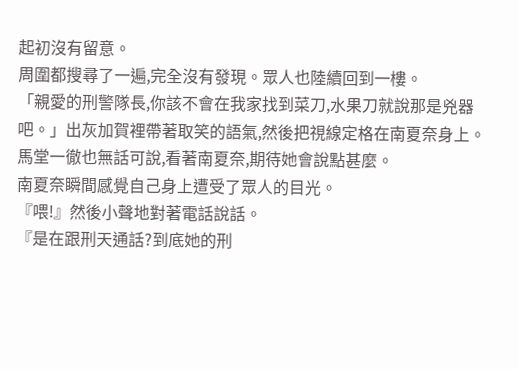起初沒有留意。
周圍都搜尋了一遍,完全沒有發現。眾人也陸續回到一樓。
「親愛的刑警隊長,你該不會在我家找到菜刀,水果刀就說那是兇器吧。」出灰加賀裡帶著取笑的語氣,然後把視線定格在南夏奈身上。
馬堂一徹也無話可說,看著南夏奈,期待她會說點甚麼。
南夏奈瞬間感覺自己身上遭受了眾人的目光。
『喂!』然後小聲地對著電話說話。
『是在跟刑天通話?到底她的刑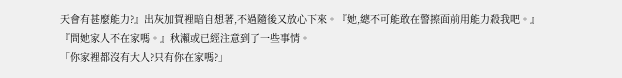天會有甚麼能力?』出灰加賀裡暗自想著,不過隨後又放心下來。『她,總不可能敢在警擦面前用能力殺我吧。』
『問她家人不在家嗎。』秋瀨或已經注意到了一些事情。
「你家裡都沒有大人?只有你在家嗎?」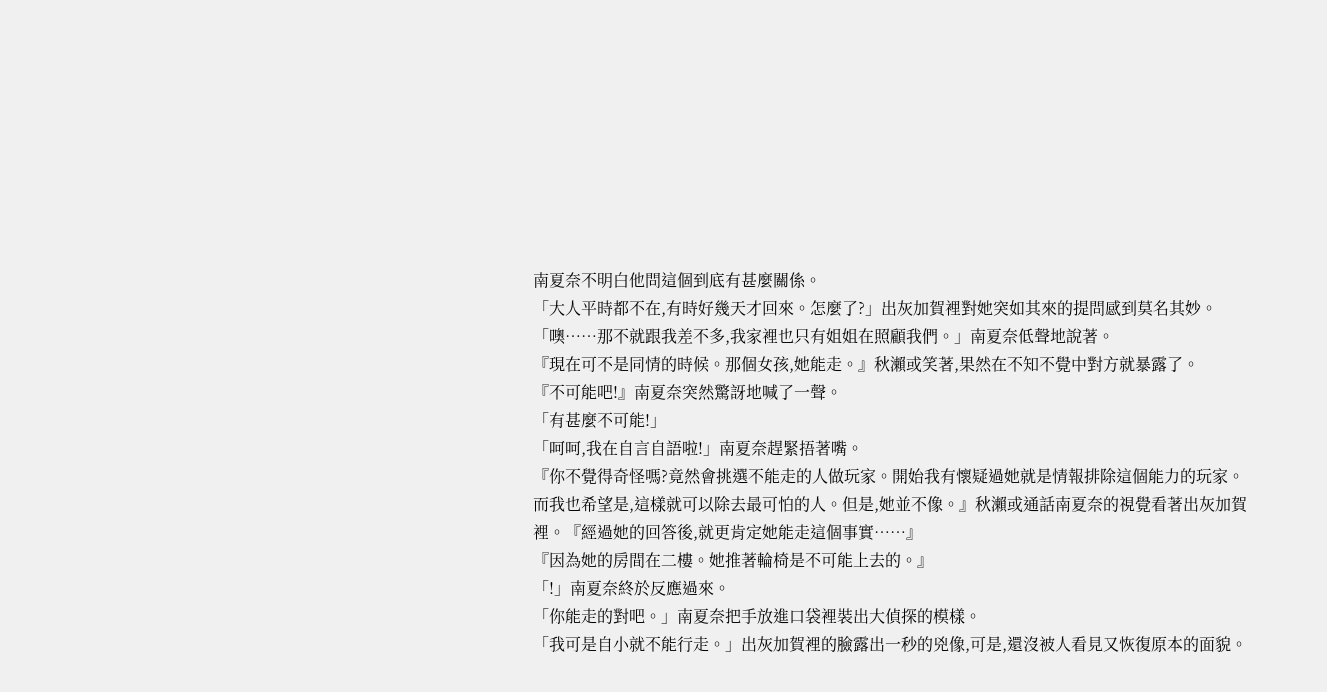南夏奈不明白他問這個到底有甚麼關係。
「大人平時都不在,有時好幾天才回來。怎麼了?」出灰加賀裡對她突如其來的提問感到莫名其妙。
「噢……那不就跟我差不多,我家裡也只有姐姐在照顧我們。」南夏奈低聲地說著。
『現在可不是同情的時候。那個女孩,她能走。』秋瀨或笑著,果然在不知不覺中對方就暴露了。
『不可能吧!』南夏奈突然驚訝地喊了一聲。
「有甚麼不可能!」
「呵呵,我在自言自語啦!」南夏奈趕緊捂著嘴。
『你不覺得奇怪嗎?竟然會挑選不能走的人做玩家。開始我有懷疑過她就是情報排除這個能力的玩家。而我也希望是,這樣就可以除去最可怕的人。但是,她並不像。』秋瀨或通話南夏奈的視覺看著出灰加賀裡。『經過她的回答後,就更肯定她能走這個事實……』
『因為她的房間在二樓。她推著輪椅是不可能上去的。』
「!」南夏奈終於反應過來。
「你能走的對吧。」南夏奈把手放進口袋裡裝出大偵探的模樣。
「我可是自小就不能行走。」出灰加賀裡的臉露出一秒的兇像,可是,還沒被人看見又恢復原本的面貌。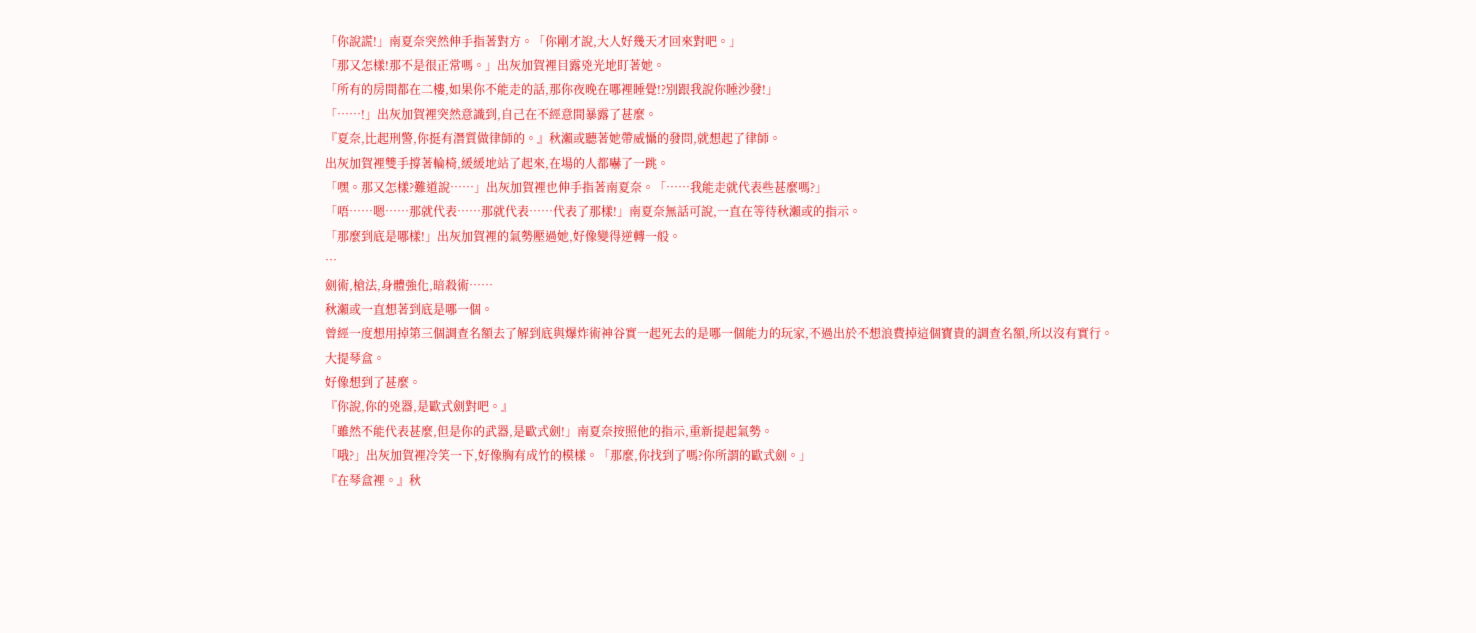「你說謊!」南夏奈突然伸手指著對方。「你剛才說,大人好幾天才回來對吧。」
「那又怎樣!那不是很正常嗎。」出灰加賀裡目露兇光地盯著她。
「所有的房間都在二樓,如果你不能走的話,那你夜晚在哪裡睡覺!?別跟我說你睡沙發!」
「……!」出灰加賀裡突然意識到,自己在不經意間暴露了甚麼。
『夏奈,比起刑警,你挺有潛質做律師的。』秋瀨或聽著她帶威懾的發問,就想起了律師。
出灰加賀裡雙手撐著輪椅,緩緩地站了起來,在場的人都嚇了一跳。
「嘿。那又怎樣?難道說……」出灰加賀裡也伸手指著南夏奈。「……我能走就代表些甚麼嗎?」
「唔……嗯……那就代表……那就代表……代表了那樣!」南夏奈無話可說,一直在等待秋瀨或的指示。
「那麼到底是哪樣!」出灰加賀裡的氣勢壓過她,好像變得逆轉一般。
…
劍術,槍法,身體強化,暗殺術……
秋瀨或一直想著到底是哪一個。
曾經一度想用掉第三個調查名額去了解到底與爆炸術神谷實一起死去的是哪一個能力的玩家,不過出於不想浪費掉這個寶貴的調查名額,所以沒有實行。
大提琴盒。
好像想到了甚麼。
『你說,你的兇器,是歐式劍對吧。』
「雖然不能代表甚麼,但是你的武器,是歐式劍!」南夏奈按照他的指示,重新提起氣勢。
「哦?」出灰加賀裡冷笑一下,好像胸有成竹的模樣。「那麼,你找到了嗎?你所謂的歐式劍。」
『在琴盒裡。』秋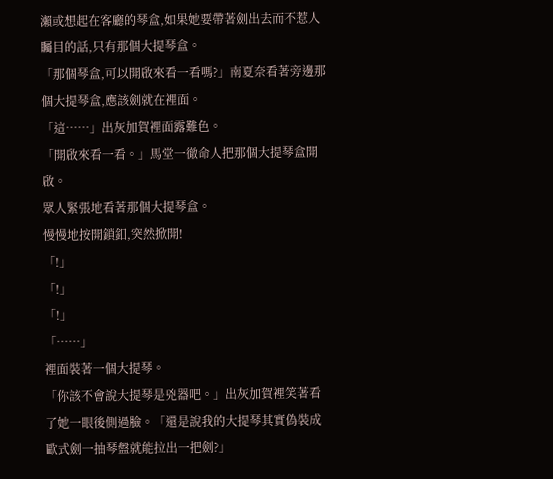瀨或想起在客廳的琴盒,如果她要帶著劍出去而不惹人矚目的話,只有那個大提琴盒。
「那個琴盒,可以開啟來看一看嗎?」南夏奈看著旁邊那個大提琴盒,應該劍就在裡面。
「這……」出灰加賀裡面露難色。
「開啟來看一看。」馬堂一徹命人把那個大提琴盒開啟。
眾人緊張地看著那個大提琴盒。
慢慢地按開鎖釦,突然掀開!
「!」
「!」
「!」
「……」
裡面裝著一個大提琴。
「你該不會說大提琴是兇器吧。」出灰加賀裡笑著看了她一眼後側過臉。「還是說我的大提琴其實偽裝成歐式劍一抽琴盤就能拉出一把劍?」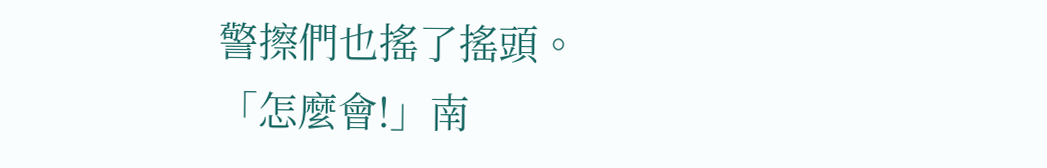警擦們也搖了搖頭。
「怎麼會!」南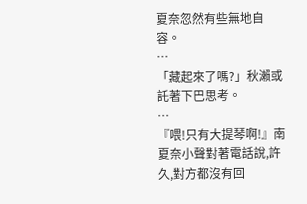夏奈忽然有些無地自容。
…
「藏起來了嗎?」秋瀨或託著下巴思考。
…
『喂!只有大提琴啊!』南夏奈小聲對著電話說,許久,對方都沒有回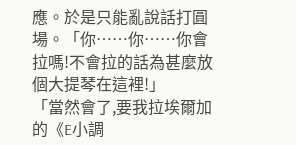應。於是只能亂說話打圓場。「你……你……你會拉嗎!不會拉的話為甚麼放個大提琴在這裡!」
「當然會了,要我拉埃爾加的《E小調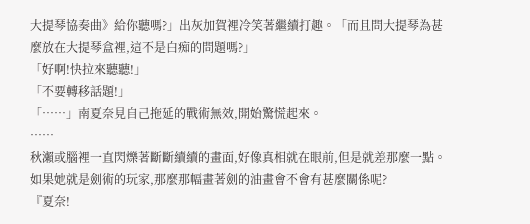大提琴協奏曲》給你聽嗎?」出灰加賀裡冷笑著繼續打趣。「而且問大提琴為甚麼放在大提琴盒裡,這不是白痴的問題嗎?」
「好啊!快拉來聽聽!」
「不要轉移話題!」
「……」南夏奈見自己拖延的戰術無效,開始驚慌起來。
……
秋瀨或腦裡一直閃爍著斷斷續續的畫面,好像真相就在眼前,但是就差那麼一點。
如果她就是劍術的玩家,那麼那幅畫著劍的油畫會不會有甚麼關係呢?
『夏奈!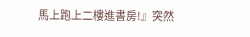馬上跑上二樓進書房!』突然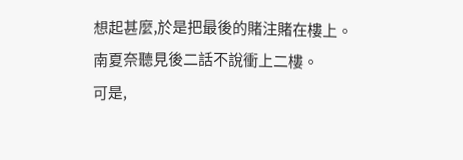想起甚麼,於是把最後的賭注賭在樓上。
南夏奈聽見後二話不說衝上二樓。
可是,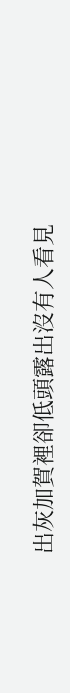出灰加賀裡卻低頭露出沒有人看見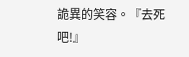詭異的笑容。『去死吧!』